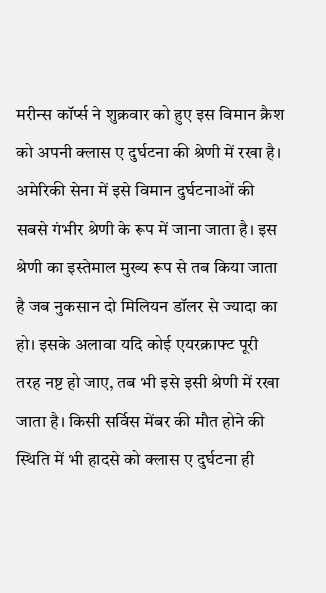मरीन्स कॉर्प्स ने शुक्रवार को हुए इस विमान क्रैश को अपनी क्लास ए दुर्घटना की श्रेणी में रखा है। अमेरिकी सेना में इसे विमान दुर्घटनाओं की सबसे गंभीर श्रेणी के रूप में जाना जाता है। इस श्रेणी का इस्तेमाल मुख्य रूप से तब किया जाता है जब नुकसान दो मिलियन डॉलर से ज्यादा का हो। इसके अलावा यदि कोई एयरक्राफ्ट पूरी तरह नष्ट हो जाए, तब भी इसे इसी श्रेणी में रखा जाता है। किसी सर्विस मेंबर की मौत होने की स्थिति में भी हादसे को क्लास ए दुर्घटना ही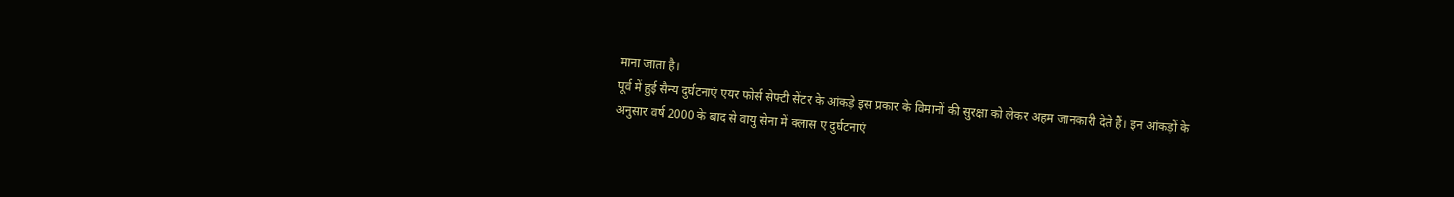माना जाता है।
पूर्व में हुई सैन्य दुर्घटनाएं एयर फोर्स सेफ्टी सेंटर के आंकड़े इस प्रकार के विमानों की सुरक्षा को लेकर अहम जानकारी देते हैं। इन आंकड़ों के अनुसार वर्ष 2000 के बाद से वायु सेना में क्लास ए दुर्घटनाएं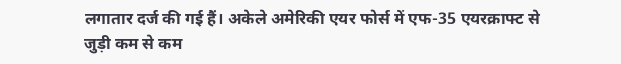लगातार दर्ज की गई हैं। अकेले अमेरिकी एयर फोर्स में एफ-35 एयरक्राफ्ट से जुड़ी कम से कम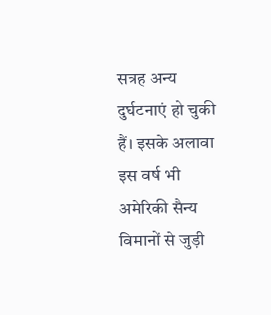सत्रह अन्य दुर्घटनाएं हो चुकी हैं। इसके अलावा इस वर्ष भी अमेरिकी सैन्य विमानों से जुड़ी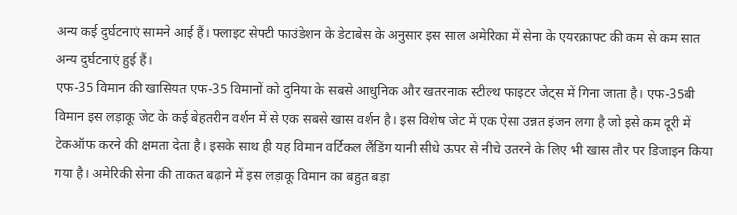अन्य कई दुर्घटनाएं सामने आई हैं। फ्लाइट सेफ्टी फाउंडेशन के डेटाबेस के अनुसार इस साल अमेरिका में सेना के एयरक्राफ्ट की कम से कम सात अन्य दुर्घटनाएं हुई हैं।
एफ-35 विमान की खासियत एफ-35 विमानों को दुनिया के सबसे आधुनिक और खतरनाक स्टील्थ फाइटर जेट्स में गिना जाता है। एफ-35बी विमान इस लड़ाकू जेट के कई बेहतरीन वर्शन में से एक सबसे खास वर्शन है। इस विशेष जेट में एक ऐसा उन्नत इंजन लगा है जो इसे कम दूरी में टेकऑफ करने की क्षमता देता है। इसके साथ ही यह विमान वर्टिकल लैंडिंग यानी सीधे ऊपर से नीचे उतरने के लिए भी खास तौर पर डिजाइन किया गया है। अमेरिकी सेना की ताकत बढ़ाने में इस लड़ाकू विमान का बहुत बड़ा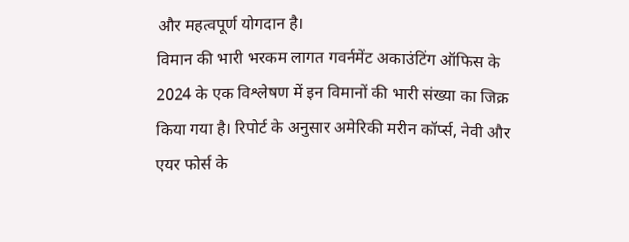और महत्वपूर्ण योगदान है।
विमान की भारी भरकम लागत गवर्नमेंट अकाउंटिंग ऑफिस के 2024 के एक विश्लेषण में इन विमानों की भारी संख्या का जिक्र किया गया है। रिपोर्ट के अनुसार अमेरिकी मरीन कॉर्प्स, नेवी और एयर फोर्स के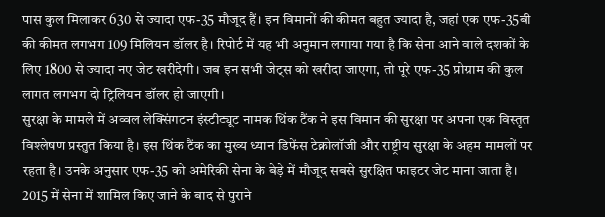पास कुल मिलाकर 630 से ज्यादा एफ-35 मौजूद हैं। इन विमानों की कीमत बहुत ज्यादा है, जहां एक एफ-35बी की कीमत लगभग 109 मिलियन डॉलर है। रिपोर्ट में यह भी अनुमान लगाया गया है कि सेना आने वाले दशकों के लिए 1800 से ज्यादा नए जेट खरीदेगी। जब इन सभी जेट्स को खरीदा जाएगा, तो पूरे एफ-35 प्रोग्राम की कुल लागत लगभग दो ट्रिलियन डॉलर हो जाएगी।
सुरक्षा के मामले में अव्वल लेक्सिंगटन इंस्टीट्यूट नामक थिंक टैंक ने इस विमान की सुरक्षा पर अपना एक विस्तृत विश्लेषण प्रस्तुत किया है। इस थिंक टैंक का मुख्य ध्यान डिफेंस टेक्नोलॉजी और राष्ट्रीय सुरक्षा के अहम मामलों पर रहता है। उनके अनुसार एफ-35 को अमेरिकी सेना के बेड़े में मौजूद सबसे सुरक्षित फाइटर जेट माना जाता है। 2015 में सेना में शामिल किए जाने के बाद से पुराने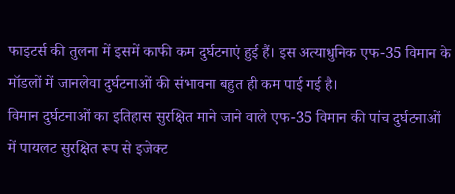फाइटर्स की तुलना में इसमें काफी कम दुर्घटनाएं हुई हैं। इस अत्याधुनिक एफ-35 विमान के मॉडलों में जानलेवा दुर्घटनाओं की संभावना बहुत ही कम पाई गई है।
विमान दुर्घटनाओं का इतिहास सुरक्षित माने जाने वाले एफ-35 विमान की पांच दुर्घटनाओं में पायलट सुरक्षित रूप से इजेक्ट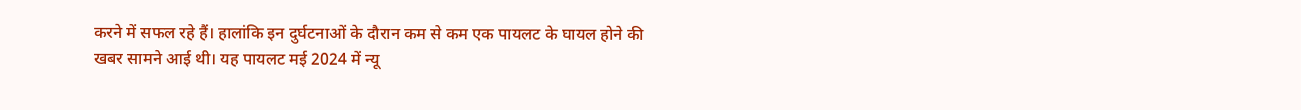करने में सफल रहे हैं। हालांकि इन दुर्घटनाओं के दौरान कम से कम एक पायलट के घायल होने की खबर सामने आई थी। यह पायलट मई 2024 में न्यू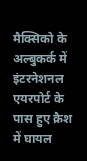मैक्सिको के अल्बुकर्क में इंटरनेशनल एयरपोर्ट के पास हुए क्रैश में घायल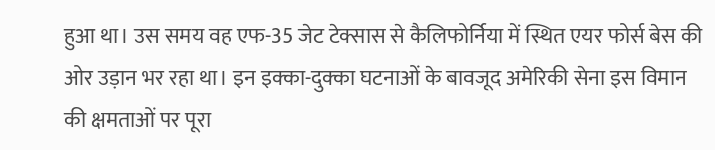हुआ था। उस समय वह एफ-35 जेट टेक्सास से कैलिफोर्निया में स्थित एयर फोर्स बेस की ओर उड़ान भर रहा था। इन इक्का-दुक्का घटनाओं के बावजूद अमेरिकी सेना इस विमान की क्षमताओं पर पूरा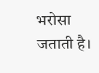भरोसा जताती है।